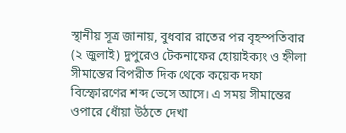স্থানীয় সূত্র জানায়, বুধবার রাতের পর বৃহস্পতিবার (২ জুলাই) দুপুরেও টেকনাফের হোয়াইক্যং ও হ্নীলা সীমান্তের বিপরীত দিক থেকে কয়েক দফা বিস্ফোরণের শব্দ ভেসে আসে। এ সময় সীমান্তের ওপারে ধোঁয়া উঠতে দেখা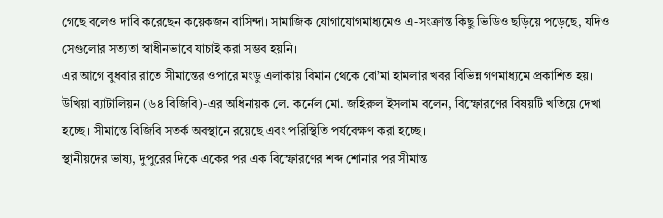গেছে বলেও দাবি করেছেন কয়েকজন বাসিন্দা। সামাজিক যোগাযোগমাধ্যমেও এ-সংক্রান্ত কিছু ভিডিও ছড়িয়ে পড়েছে, যদিও সেগুলোর সত্যতা স্বাধীনভাবে যাচাই করা সম্ভব হয়নি।
এর আগে বুধবার রাতে সীমান্তের ওপারে মংডু এলাকায় বিমান থেকে বো’মা হামলার খবর বিভিন্ন গণমাধ্যমে প্রকাশিত হয়।
উখিয়া ব্যাটালিয়ন (৬৪ বিজিবি)-এর অধিনায়ক লে. কর্নেল মো. জহিরুল ইসলাম বলেন, বিস্ফোরণের বিষয়টি খতিয়ে দেখা হচ্ছে। সীমান্তে বিজিবি সতর্ক অবস্থানে রয়েছে এবং পরিস্থিতি পর্যবেক্ষণ করা হচ্ছে।
স্থানীয়দের ভাষ্য, দুপুরের দিকে একের পর এক বিস্ফোরণের শব্দ শোনার পর সীমান্ত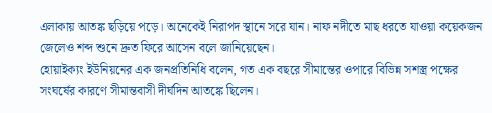এলাকায় আতঙ্ক ছড়িয়ে পড়ে। অনেকেই নিরাপদ স্থানে সরে যান। নাফ নদীতে মাছ ধরতে যাওয়া কয়েকজন জেলেও শব্দ শুনে দ্রুত ফিরে আসেন বলে জানিয়েছেন।
হোয়াইক্যং ইউনিয়নের এক জনপ্রতিনিধি বলেন, গত এক বছরে সীমান্তের ওপারে বিভিন্ন সশস্ত্র পক্ষের সংঘর্ষের কারণে সীমান্তবাসী দীর্ঘদিন আতঙ্কে ছিলেন।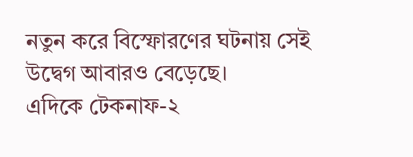নতুন করে বিস্ফোরণের ঘটনায় সেই উদ্বেগ আবারও বেড়েছে।
এদিকে টেকনাফ-২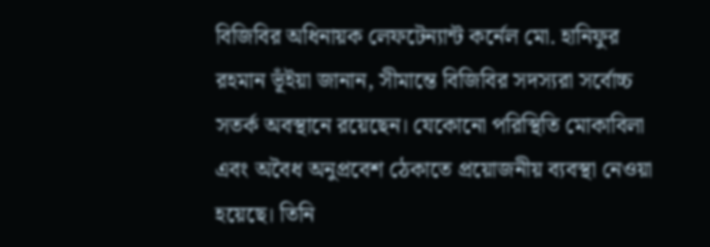বিজিবির অধিনায়ক লেফটেন্যান্ট কর্নেল মো. হানিফুর রহমান ভূঁইয়া জানান, সীমান্তে বিজিবির সদস্যরা সর্বোচ্চ সতর্ক অবস্থানে রয়েছেন। যেকোনো পরিস্থিতি মোকাবিলা এবং অবৈধ অনুপ্রবেশ ঠেকাতে প্রয়োজনীয় ব্যবস্থা নেওয়া হয়েছে। তিনি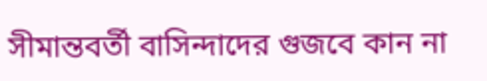সীমান্তবর্তী বাসিন্দাদের গুজবে কান না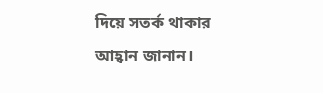দিয়ে সতর্ক থাকার আহ্বান জানান।